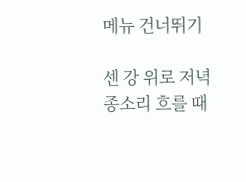메뉴 건너뛰기

센 강 위로 저녁 종소리 흐를 때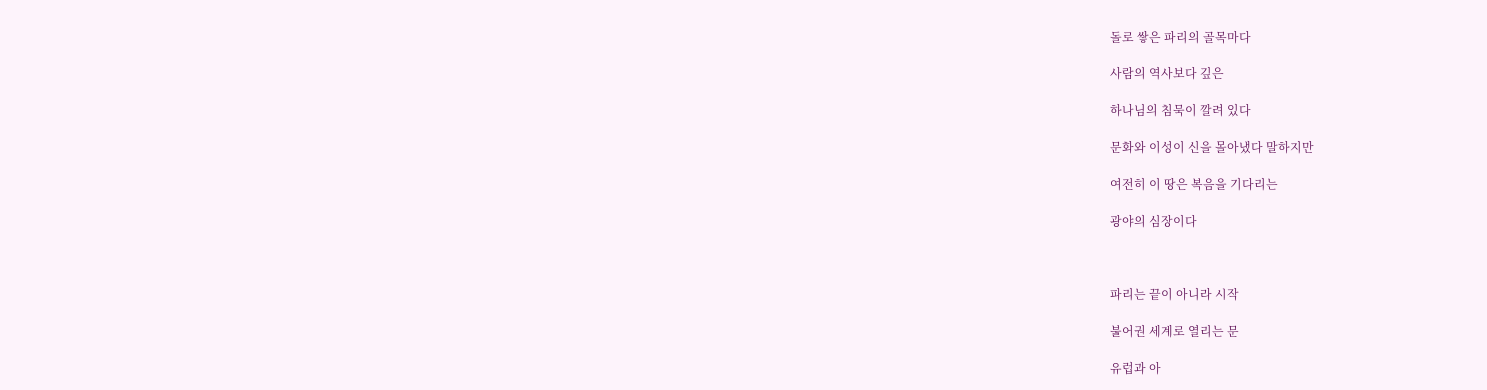돌로 쌓은 파리의 골목마다

사람의 역사보다 깊은

하나님의 침묵이 깔려 있다

문화와 이성이 신을 몰아냈다 말하지만

여전히 이 땅은 복음을 기다리는

광야의 심장이다



파리는 끝이 아니라 시작

불어권 세계로 열리는 문

유럽과 아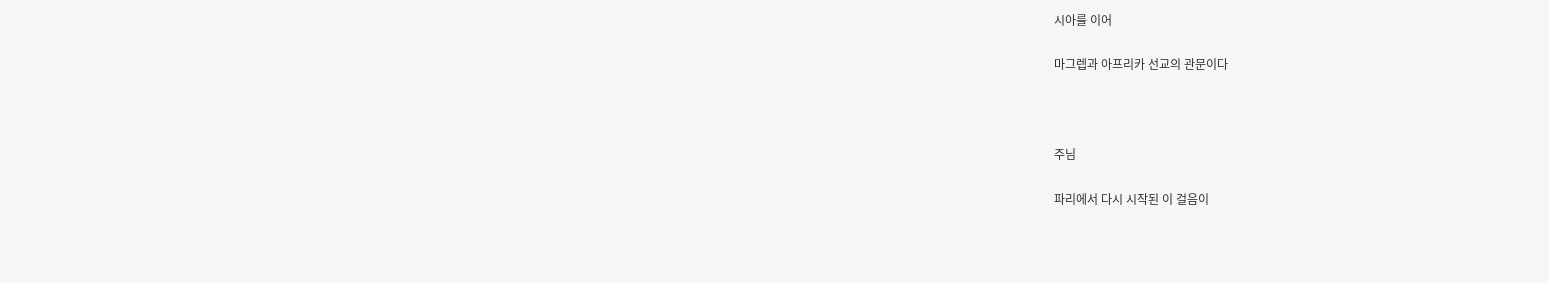시아를 이어

마그렙과 아프리카 선교의 관문이다



주님

파리에서 다시 시작된 이 걸음이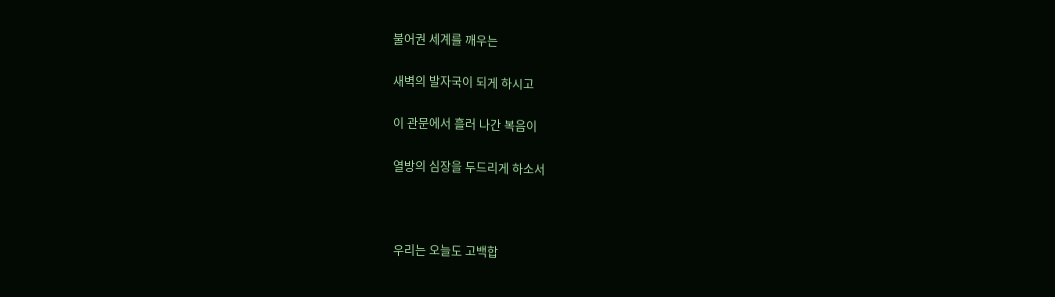불어권 세계를 깨우는

새벽의 발자국이 되게 하시고

이 관문에서 흘러 나간 복음이

열방의 심장을 두드리게 하소서



우리는 오늘도 고백합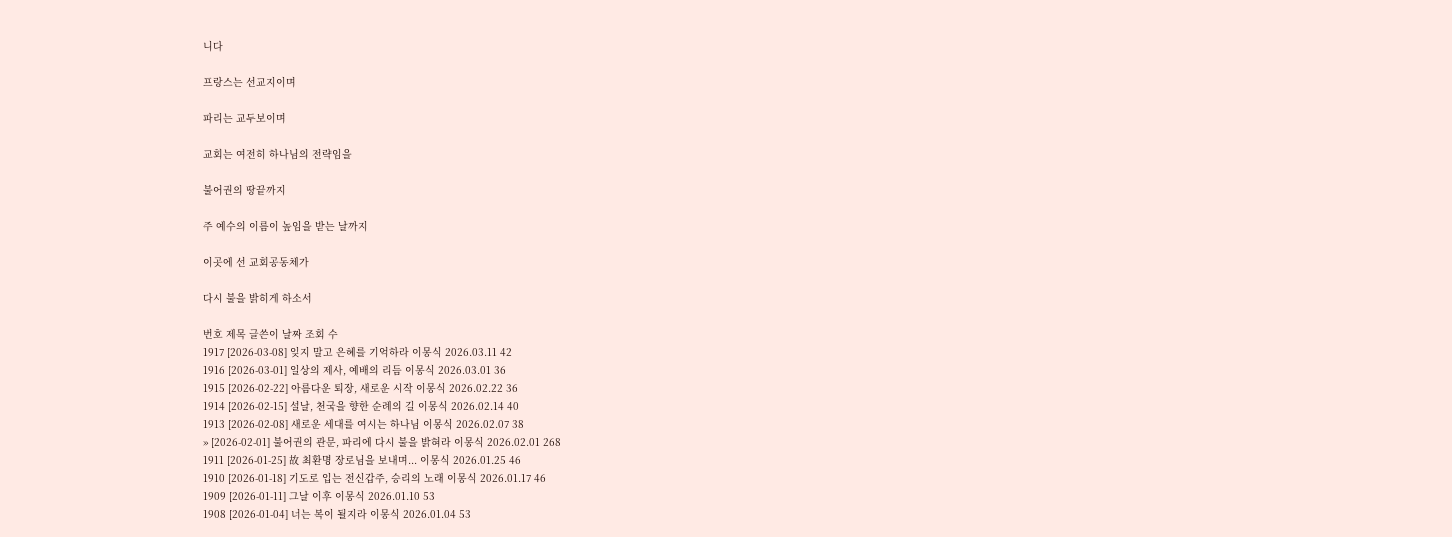니다

프랑스는 선교지이며

파리는 교두보이며

교회는 여전히 하나님의 전략임을

불어권의 땅끝까지

주 예수의 이름이 높임을 받는 날까지

이곳에 선 교회공동체가

다시 불을 밝히게 하소서

번호 제목 글쓴이 날짜 조회 수
1917 [2026-03-08] 잊지 말고 은혜를 기억하라 이몽식 2026.03.11 42
1916 [2026-03-01] 일상의 제사, 예배의 리듬 이몽식 2026.03.01 36
1915 [2026-02-22] 아름다운 퇴장, 새로운 시작 이몽식 2026.02.22 36
1914 [2026-02-15] 설날, 천국을 향한 순례의 길 이몽식 2026.02.14 40
1913 [2026-02-08] 새로운 세대를 여시는 하나님 이몽식 2026.02.07 38
» [2026-02-01] 불어권의 관문, 파리에 다시 불을 밝혀라 이몽식 2026.02.01 268
1911 [2026-01-25] 故 최환명 장로님을 보내며... 이몽식 2026.01.25 46
1910 [2026-01-18] 기도로 입는 전신갑주, 승리의 노래 이몽식 2026.01.17 46
1909 [2026-01-11] 그날 이후 이몽식 2026.01.10 53
1908 [2026-01-04] 너는 복이 될지라 이몽식 2026.01.04 53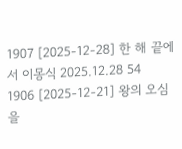1907 [2025-12-28] 한 해 끝에서 이몽식 2025.12.28 54
1906 [2025-12-21] 왕의 오심을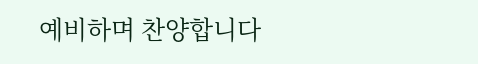예비하며 찬양합니다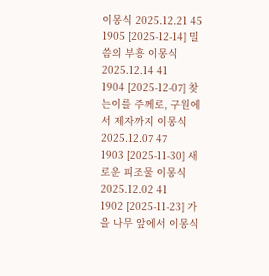이몽식 2025.12.21 45
1905 [2025-12-14] 밀씀의 부흥 이몽식 2025.12.14 41
1904 [2025-12-07] 찾는이를 주께로, 구원에서 제자까지 이몽식 2025.12.07 47
1903 [2025-11-30] 새로운 피조물 이몽식 2025.12.02 41
1902 [2025-11-23] 가을 나무 앞에서 이몽식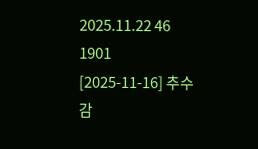2025.11.22 46
1901 [2025-11-16] 추수 감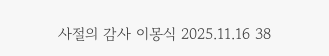사절의 감사 이몽식 2025.11.16 38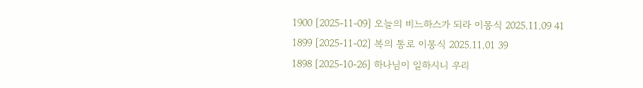1900 [2025-11-09] 오늘의 비느하스가 되라 이몽식 2025.11.09 41
1899 [2025-11-02] 복의 통로 이몽식 2025.11.01 39
1898 [2025-10-26] 하나님이 일하시니 우리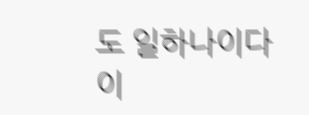도 일하나이다 이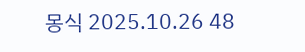몽식 2025.10.26 48